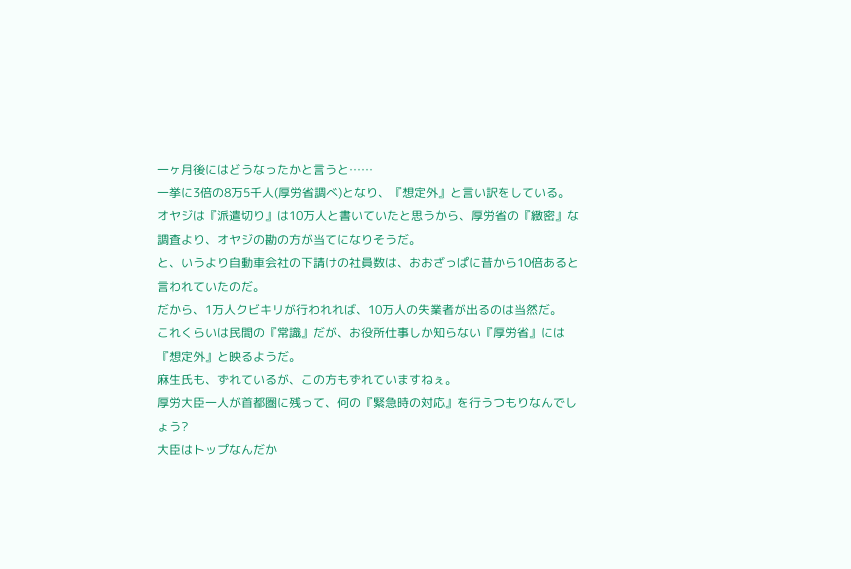一ヶ月後にはどうなったかと言うと……
一挙に3倍の8万5千人(厚労省調べ)となり、『想定外』と言い訳をしている。
オヤジは『派遣切り』は10万人と書いていたと思うから、厚労省の『緻密』な調査より、オヤジの勘の方が当てになりそうだ。
と、いうより自動車会社の下請けの社員数は、おおざっぱに昔から10倍あると言われていたのだ。
だから、1万人クビキリが行われれば、10万人の失業者が出るのは当然だ。
これくらいは民間の『常識』だが、お役所仕事しか知らない『厚労省』には『想定外』と映るようだ。
麻生氏も、ずれているが、この方もずれていますねぇ。
厚労大臣一人が首都圏に残って、何の『緊急時の対応』を行うつもりなんでしょう?
大臣はトップなんだか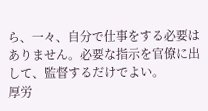ら、一々、自分で仕事をする必要はありません。必要な指示を官僚に出して、監督するだけでよい。
厚労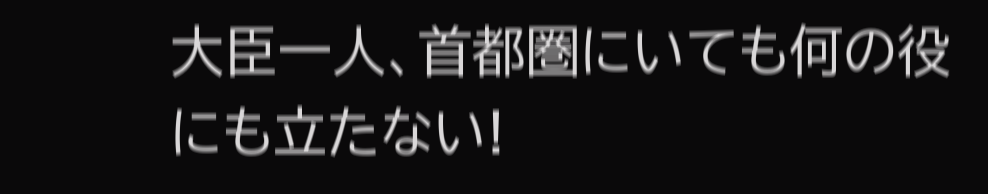大臣一人、首都圏にいても何の役にも立たない!